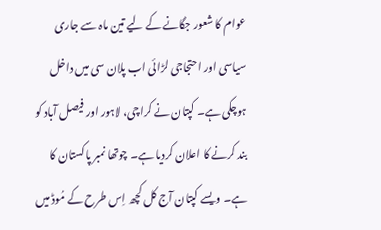عوام کا شعور جگانے کے لیے تین ماہ سے جاری سیاسی اور احتجاجی لڑائی اب پلان سی میں داخل ہوچکی ہے۔ کپتان نے کراچی، لاہور اور فیصل آباد کو بند کرنے کا اعلان کردیا ہے۔ چوتھا نمبر پاکستان کا ہے۔ ویسے کپتان آج کل کچھ اِس طرح کے مُوڈ میں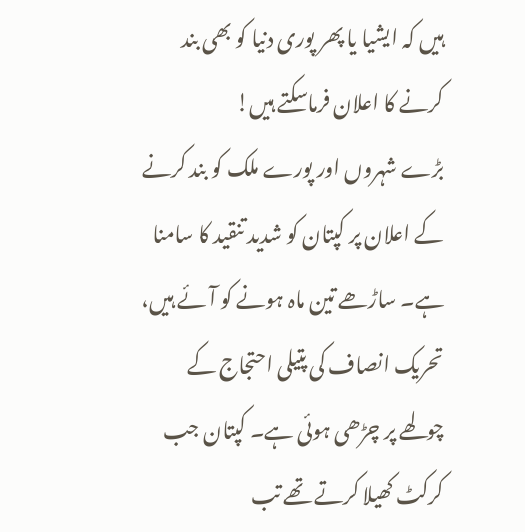ہیں کہ ایشیا یا پھر پوری دنیا کو بھی بند کرنے کا اعلان فرماسکتے ہیں!
بڑے شہروں اور پورے ملک کو بند کرنے کے اعلان پر کپتان کو شدید تنقید کا سامنا ہے۔ ساڑھے تین ماہ ہونے کو آئے ہیں، تحریک انصاف کی پتیلی احتجاج کے چولھے پر چڑھی ہوئی ہے۔ کپتان جب کرکٹ کھیلا کرتے تھے تب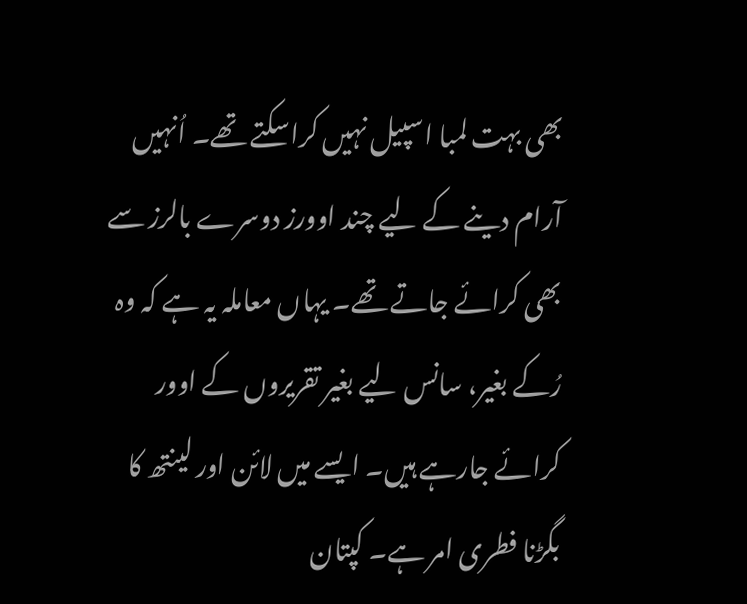بھی بہت لمبا اسپیل نہیں کراسکتے تھے۔ اُنہیں آرام دینے کے لیے چند اوورز دوسرے بالرز سے بھی کرائے جاتے تھے۔ یہاں معاملہ یہ ہے کہ وہ رُکے بغیر، سانس لیے بغیر تقریروں کے اوور کرائے جارہے ہیں۔ ایسے میں لائن اور لینتھ کا بگڑنا فطری امر ہے۔ کپتان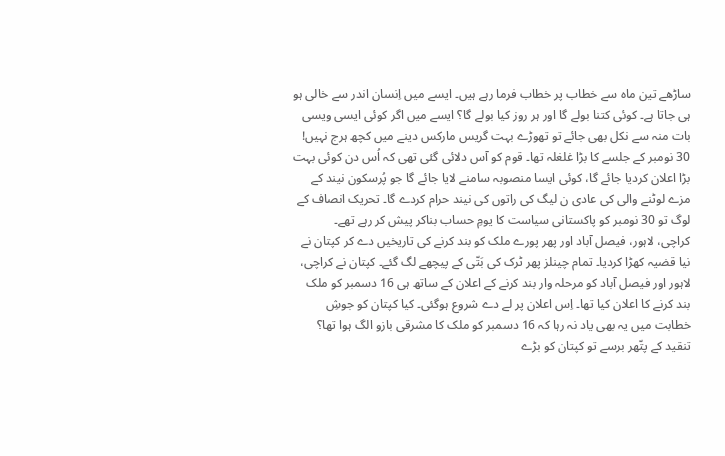ساڑھے تین ماہ سے خطاب پر خطاب فرما رہے ہیں۔ ایسے میں اِنسان اندر سے خالی ہو ہی جاتا ہے۔ کوئی کتنا بولے گا اور ہر روز کیا بولے گا؟ ایسے میں اگر کوئی ایسی ویسی بات منہ سے نکل بھی جائے تو تھوڑے بہت گریس مارکس دینے میں کچھ ہرج نہیں!
30 نومبر کے جلسے کا بڑا غلغلہ تھا۔ قوم کو آس دلائی گئی تھی کہ اُس دن کوئی بہت بڑا اعلان کردیا جائے گا، کوئی ایسا منصوبہ سامنے لایا جائے گا جو پُرسکون نیند کے مزے لوٹنے والی کی عادی ن لیگ کی راتوں کی نیند حرام کردے گا۔ تحریک انصاف کے لوگ تو 30 نومبر کو پاکستانی سیاست کا یومِ حساب بناکر پیش کر رہے تھے۔
کراچی، لاہور، فیصل آباد اور پھر پورے ملک کو بند کرنے کی تاریخیں دے کر کپتان نے نیا قضیہ کھڑا کردیا۔ تمام چینلز پھر ٹرک کی بَتّی کے پیچھے لگ گئے۔ کپتان نے کراچی، لاہور اور فیصل آباد کو مرحلہ وار بند کرنے کے اعلان کے ساتھ ہی 16 دسمبر کو ملک بند کرنے کا اعلان کیا تھا۔ اِس اعلان پر لے دے شروع ہوگئی۔ کیا کپتان کو جوشِ خطابت میں یہ بھی یاد نہ رہا کہ 16 دسمبر کو ملک کا مشرقی بازو الگ ہوا تھا؟ تنقید کے پتّھر برسے تو کپتان کو بڑے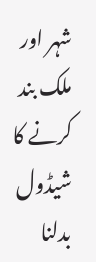شہر اور ملک بند کرنے کا شیڈول بدلنا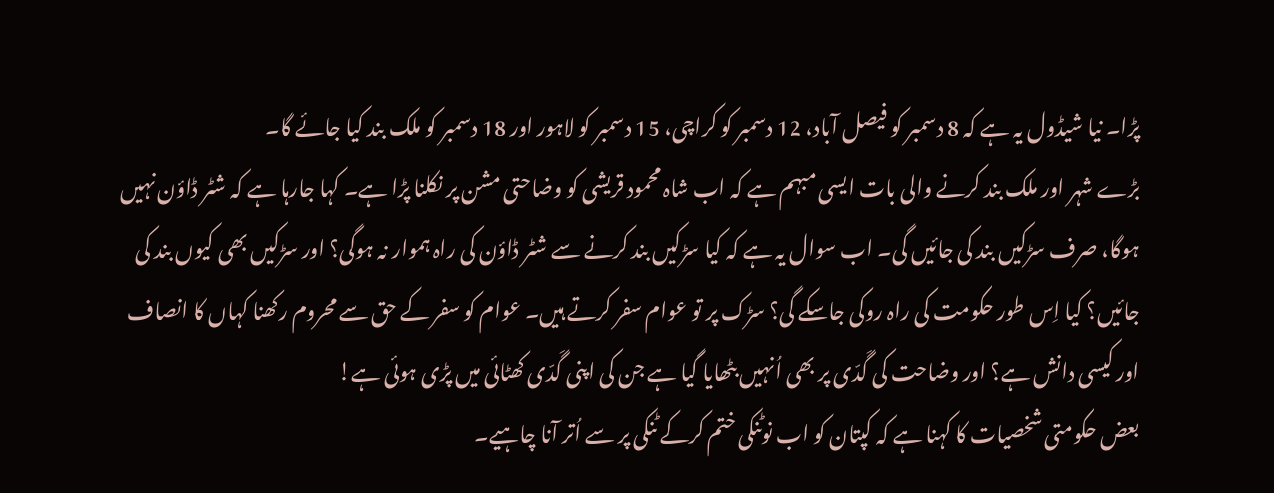پڑا۔ نیا شیڈول یہ ہے کہ 8 دسمبر کو فیصل آباد، 12 دسمبر کو کراچی، 15 دسمبر کو لاہور اور 18 دسمبر کو ملک بند کیا جائے گا۔
بڑے شہر اور ملک بند کرنے والی بات ایسی مبہم ہے کہ اب شاہ محمود قریشی کو وضاحتی مشن پر نکلنا پڑا ہے۔ کہا جارہا ہے کہ شٹر ڈاؤن نہیں ہوگا، صرف سڑکیں بند کی جائیں گی۔ اب سوال یہ ہے کہ کیا سڑکیں بند کرنے سے شٹر ڈاؤن کی راہ ہموار نہ ہوگی؟ اور سڑکیں بھی کیوں بند کی جائیں؟ کیا اِس طور حکومت کی راہ روکی جاسکے گی؟ سڑک پر تو عوام سفر کرتے ہیں۔ عوام کو سفر کے حق سے محروم رکھنا کہاں کا انصاف اور کیسی دانش ہے؟ اور وضاحت کی گَدّی پر بھی اُنہیں بٹھایا گیا ہے جن کی اپنی گَدّی کھٹائی میں پڑی ہوئی ہے!
بعض حکومتی شخصیات کا کہنا ہے کہ کپتان کو اب نوٹنکی ختم کرکے ٹنکی پر سے اُتر آنا چاہیے۔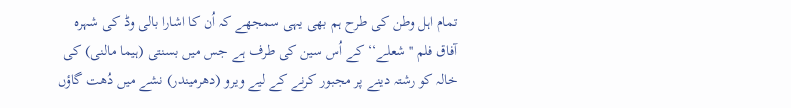تمام اہل وطن کی طرح ہم بھی یہی سمجھے کہ اُن کا اشارا بالی وڈ کی شہرہ آفاق فلم ''شعلے‘‘ کے اُس سین کی طرف ہے جس میں بسنتی (ہیما مالنی) کی خالہ کو رشتہ دینے پر مجبور کرنے کے لیے ویرو (دھرمیندر) نشے میں دُھت گاؤں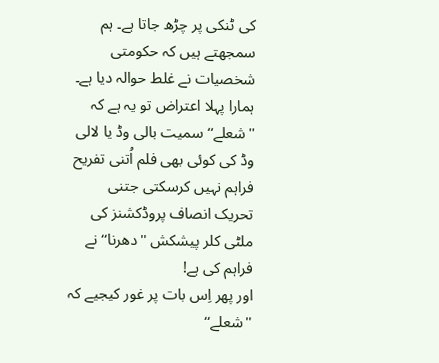کی ٹنکی پر چڑھ جاتا ہے۔ ہم سمجھتے ہیں کہ حکومتی شخصیات نے غلط حوالہ دیا ہے۔ ہمارا پہلا اعتراض تو یہ ہے کہ ''شعلے‘‘ سمیت بالی وڈ یا لالی وڈ کی کوئی بھی فلم اُتنی تفریح فراہم نہیں کرسکتی جتنی تحریک انصاف پروڈکشنز کی ملٹی کلر پیشکش ''دھرنا‘‘ نے فراہم کی ہے!
اور پھر اِس بات پر غور کیجیے کہ ''شعلے‘‘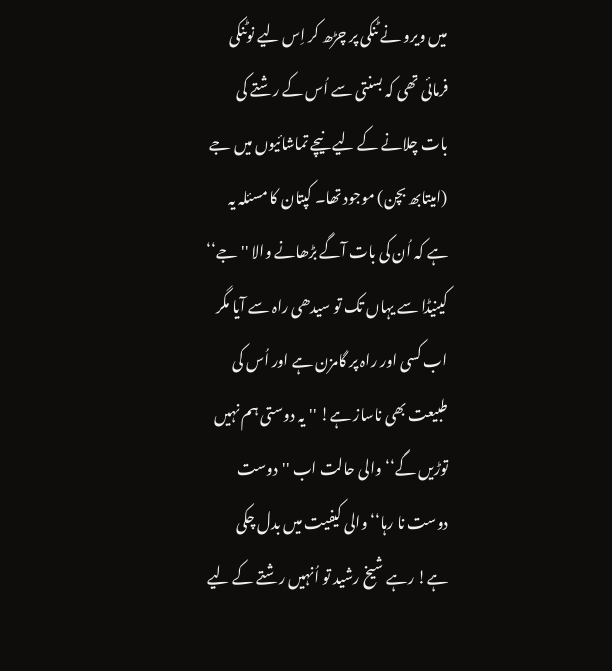میں ویرو نے ٹنکی پر چڑھ کر اِس لیے نوٹنکی فرمائی تھی کہ بسنتی سے اُس کے رشتے کی بات چلانے کے لیے نیچے تماشائیوں میں جے (امیتابھ بچن) موجود تھا۔ کپتان کا مسئلہ یہ ہے کہ اُن کی بات آگے بڑھانے والا ''جے‘‘ کینیڈا سے یہاں تک تو سیدھی راہ سے آیا مگر اب کسی اور راہ پر گامزن ہے اور اُس کی طبیعت بھی ناساز ہے! ''یہ دوستی ہم نہیں توڑیں گے‘‘ والی حالت اب ''دوست دوست نا رہا‘‘ والی کیفیت میں بدل چکی ہے! رہے شیخ رشید تو اُنہیں رشتے کے لیے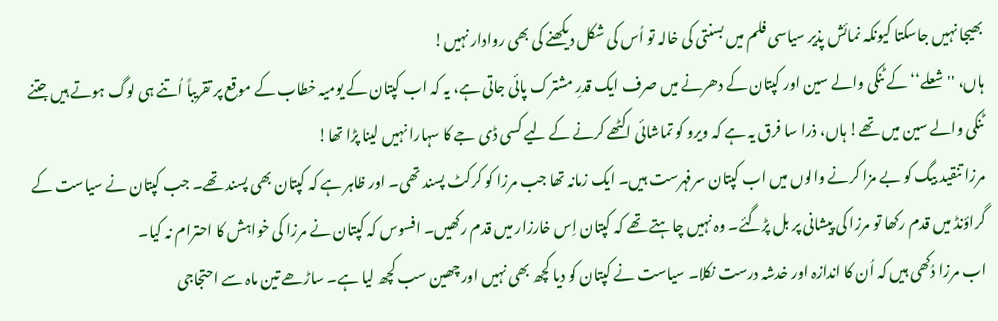بھیجا نہیں جاسکتا کیونکہ نمائش پذیر سیاسی فلم میں بسنتی کی خالہ تو اُس کی شکل دیکھنے کی بھی روادار نہیں!
ہاں، ''شعلے‘‘ کے ٹنکی والے سین اور کپتان کے دھرنے میں صرف ایک قدرِ مشترک پائی جاتی ہے، یہ کہ اب کپتان کے یومیہ خطاب کے موقع پر تقریباً اُتنے ہی لوگ ہوتے ہیں جتنے ٹنکی والے سین میں تھے! ہاں، ذرا سا فرق یہ ہے کہ ویرو کو تماشائی اکٹھے کرنے کے لیے کسی ڈی جے کا سہارا نہیں لینا پڑا تھا!
مرزا تنقید بیگ کو بے مزا کرنے والوں میں اب کپتان سرفہرست ہیں۔ ایک زمانہ تھا جب مرزا کو کرکٹ پسند تھی۔ اور ظاہر ہے کہ کپتان بھی پسند تھے۔ جب کپتان نے سیاست کے گراؤنڈ میں قدم رکھا تو مرزا کی پیشانی پر بل پڑگئے۔ وہ نہیں چاہتے تھے کہ کپتان اِس خارزار میں قدم رکھیں۔ افسوس کہ کپتان نے مرزا کی خواہش کا احترام نہ کیا۔
اب مرزا دُکھی ہیں کہ اُن کا اندازہ اور خدشہ درست نکلا۔ سیاست نے کپتان کو دیا کچھ بھی نہیں اور چھین سب کچھ لیا ہے۔ ساڑھے تین ماہ سے احتجاجی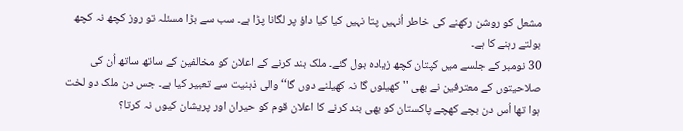مشعل کو روشن رکھنے کی خاطر اُنہیں پتا نہیں کیا کیا داؤ پر لگانا پڑا ہے۔ سب سے بڑا مسئلہ تو روز کچھ نہ کچھ بولتے رہنے کا ہے۔
30 نومبر کے جلسے میں کپتان کچھ زیادہ بول گئے۔ ملک بند کرنے کے اعلان کو مخالفین کے ساتھ ساتھ اُن کی صلاحیتوں کے معترفین نے بھی ''کھیلوں گا نہ کھیلنے دوں گا‘‘ والی ذہنیت سے تعبیر کیا ہے۔ جس دن ملک دو لخت ہوا تھا اُس دن بچے کھچے پاکستان کو بھی بند کرنے کا اعلان قوم کو حیران اور پریشان کیوں نہ کرتا؟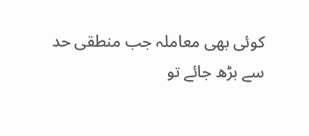کوئی بھی معاملہ جب منطقی حد سے بڑھ جائے تو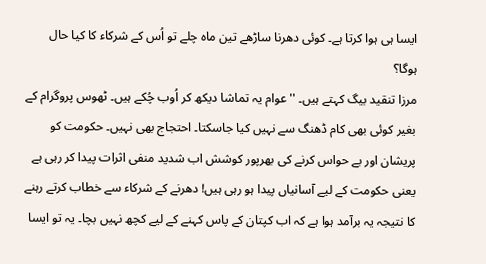ایسا ہی ہوا کرتا ہے۔ کوئی دھرنا ساڑھے تین ماہ چلے تو اُس کے شرکاء کا کیا حال ہوگا؟
مرزا تنقید بیگ کہتے ہیں۔ ''عوام یہ تماشا دیکھ کر اُوب چُکے ہیں۔ ٹھوس پروگرام کے بغیر کوئی بھی کام ڈھنگ سے نہیں کیا جاسکتا۔ احتجاج بھی نہیں۔ حکومت کو پریشان اور بے حواس کرنے کی بھرپور کوشش اب شدید منفی اثرات پیدا کر رہی ہے یعنی حکومت کے لیے آسانیاں پیدا ہو رہی ہیں! دھرنے کے شرکاء سے خطاب کرتے رہنے کا نتیجہ یہ برآمد ہوا ہے کہ اب کپتان کے پاس کہنے کے لیے کچھ نہیں بچا۔ یہ تو ایسا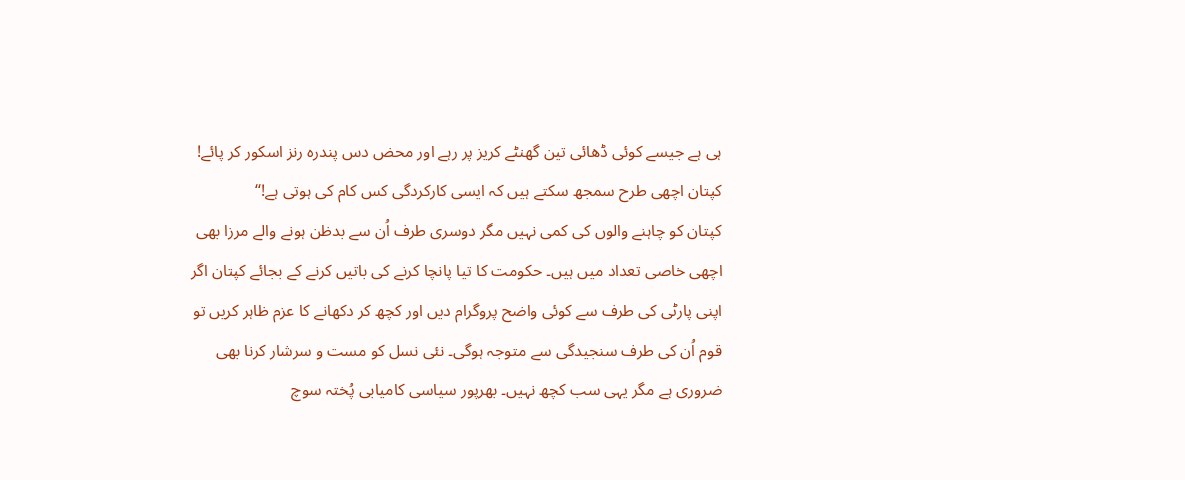ہی ہے جیسے کوئی ڈھائی تین گھنٹے کریز پر رہے اور محض دس پندرہ رنز اسکور کر پائے! کپتان اچھی طرح سمجھ سکتے ہیں کہ ایسی کارکردگی کس کام کی ہوتی ہے!‘‘
کپتان کو چاہنے والوں کی کمی نہیں مگر دوسری طرف اُن سے بدظن ہونے والے مرزا بھی اچھی خاصی تعداد میں ہیں۔ حکومت کا تیا پانچا کرنے کی باتیں کرنے کے بجائے کپتان اگر اپنی پارٹی کی طرف سے کوئی واضح پروگرام دیں اور کچھ کر دکھانے کا عزم ظاہر کریں تو قوم اُن کی طرف سنجیدگی سے متوجہ ہوگی۔ نئی نسل کو مست و سرشار کرنا بھی ضروری ہے مگر یہی سب کچھ نہیں۔ بھرپور سیاسی کامیابی پُختہ سوچ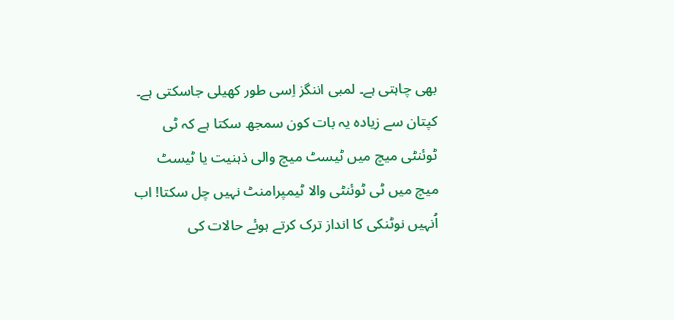بھی چاہتی ہے۔ لمبی اننگز اِسی طور کھیلی جاسکتی ہے۔ کپتان سے زیادہ یہ بات کون سمجھ سکتا ہے کہ ٹی ٹوئنٹی میچ میں ٹیسٹ میچ والی ذہنیت یا ٹیسٹ میچ میں ٹی ٹوئنٹی والا ٹیمپرامنٹ نہیں چل سکتا! اب اُنہیں نوٹنکی کا انداز ترک کرتے ہوئے حالات کی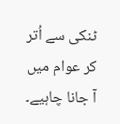ٹنکی سے اُتر کر عوام میں آ جانا چاہیے۔